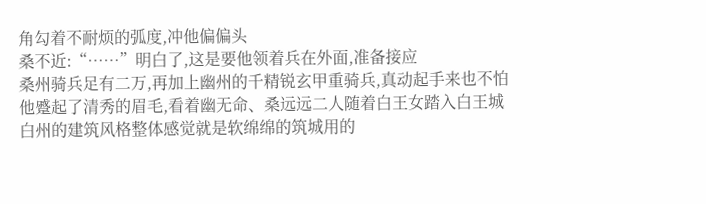角勾着不耐烦的弧度,冲他偏偏头
桑不近:“……”明白了,这是要他领着兵在外面,准备接应
桑州骑兵足有二万,再加上幽州的千精锐玄甲重骑兵,真动起手来也不怕
他蹙起了清秀的眉毛,看着幽无命、桑远远二人随着白王女踏入白王城
白州的建筑风格整体感觉就是软绵绵的筑城用的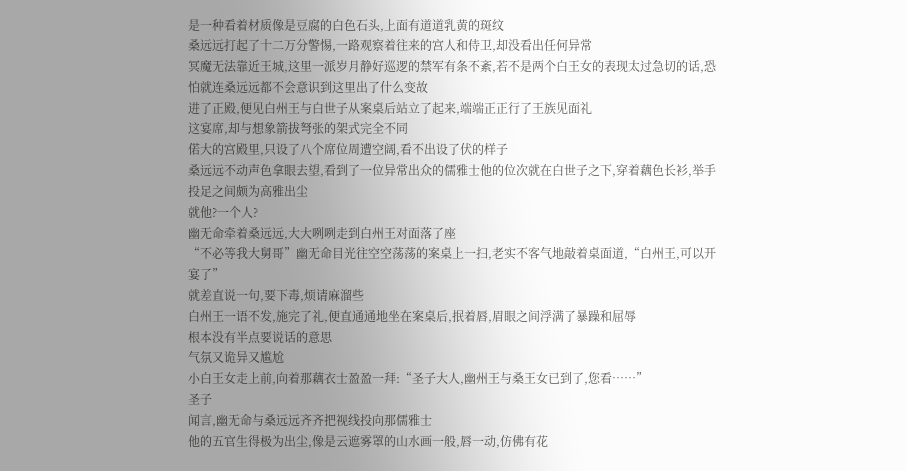是一种看着材质像是豆腐的白色石头,上面有道道乳黄的斑纹
桑远远打起了十二万分警惕,一路观察着往来的宫人和侍卫,却没看出任何异常
冥魔无法靠近王城,这里一派岁月静好巡逻的禁军有条不紊,若不是两个白王女的表现太过急切的话,恐怕就连桑远远都不会意识到这里出了什么变故
进了正殿,便见白州王与白世子从案桌后站立了起来,端端正正行了王族见面礼
这宴席,却与想象箭拔弩张的架式完全不同
偌大的宫殿里,只设了八个席位周遭空阔,看不出设了伏的样子
桑远远不动声色拿眼去望,看到了一位异常出众的儒雅士他的位次就在白世子之下,穿着藕色长衫,举手投足之间颇为高雅出尘
就他?一个人?
幽无命牵着桑远远,大大咧咧走到白州王对面落了座
“不必等我大舅哥”幽无命目光往空空荡荡的案桌上一扫,老实不客气地敲着桌面道,“白州王,可以开宴了”
就差直说一句,要下毒,烦请麻溜些
白州王一语不发,施完了礼,便直通通地坐在案桌后,抿着唇,眉眼之间浮满了暴躁和屈辱
根本没有半点要说话的意思
气氛又诡异又尴尬
小白王女走上前,向着那藕衣士盈盈一拜:“圣子大人,幽州王与桑王女已到了,您看……”
圣子
闻言,幽无命与桑远远齐齐把视线投向那儒雅士
他的五官生得极为出尘,像是云遮雾罩的山水画一般,唇一动,仿佛有花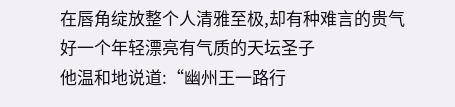在唇角绽放整个人清雅至极,却有种难言的贵气
好一个年轻漂亮有气质的天坛圣子
他温和地说道:“幽州王一路行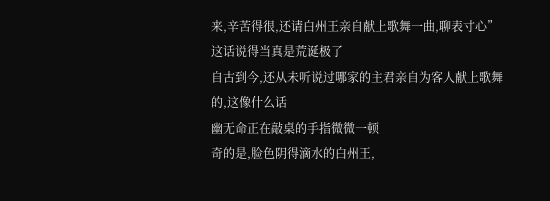来,辛苦得很,还请白州王亲自献上歌舞一曲,聊表寸心”
这话说得当真是荒诞极了
自古到今,还从未听说过哪家的主君亲自为客人献上歌舞的,这像什么话
幽无命正在敲桌的手指微微一顿
奇的是,脸色阴得滴水的白州王,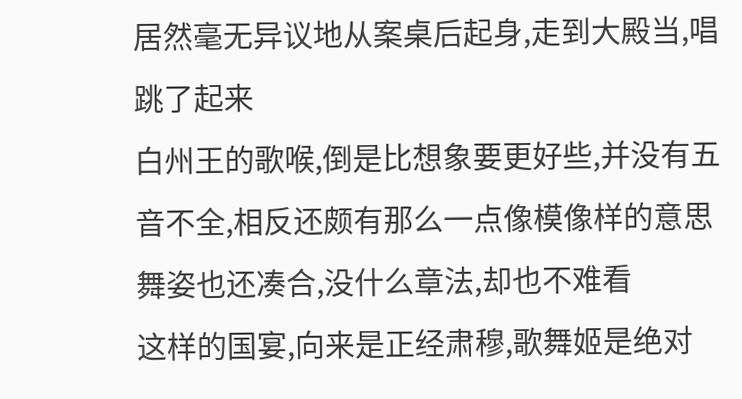居然毫无异议地从案桌后起身,走到大殿当,唱跳了起来
白州王的歌喉,倒是比想象要更好些,并没有五音不全,相反还颇有那么一点像模像样的意思舞姿也还凑合,没什么章法,却也不难看
这样的国宴,向来是正经肃穆,歌舞姬是绝对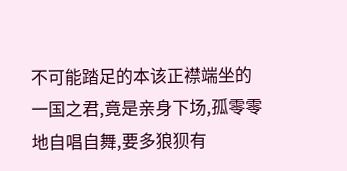不可能踏足的本该正襟端坐的一国之君,竟是亲身下场,孤零零地自唱自舞,要多狼狈有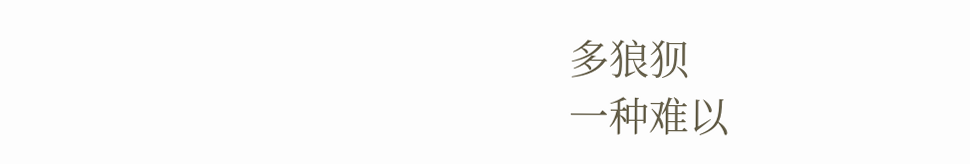多狼狈
一种难以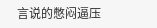言说的憋闷逼压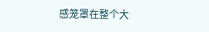感笼罩在整个大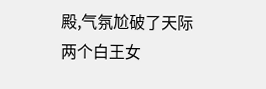殿,气氛尬破了天际
两个白王女